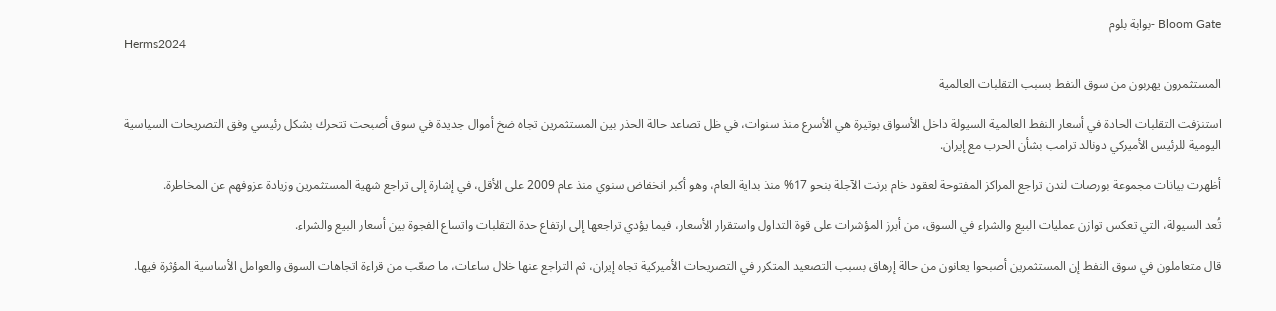Bloom Gate -بوابة بلوم
Herms2024

المستثمرون يهربون من سوق النفط بسبب التقلبات العالمية

استنزفت التقلبات الحادة في أسعار النفط العالمية السيولة داخل الأسواق بوتيرة هي الأسرع منذ سنوات، في ظل تصاعد حالة الحذر بين المستثمرين تجاه ضخ أموال جديدة في سوق أصبحت تتحرك بشكل رئيسي وفق التصريحات السياسية اليومية للرئيس الأميركي دونالد ترامب بشأن الحرب مع إيران.

أظهرت بيانات مجموعة بورصات لندن تراجع المراكز المفتوحة لعقود خام برنت الآجلة بنحو 17% منذ بداية العام، وهو أكبر انخفاض سنوي منذ عام 2009 على الأقل، في إشارة إلى تراجع شهية المستثمرين وزيادة عزوفهم عن المخاطرة.

تُعد السيولة، التي تعكس توازن عمليات البيع والشراء في السوق، من أبرز المؤشرات على قوة التداول واستقرار الأسعار، فيما يؤدي تراجعها إلى ارتفاع حدة التقلبات واتساع الفجوة بين أسعار البيع والشراء.

قال متعاملون في سوق النفط إن المستثمرين أصبحوا يعانون من حالة إرهاق بسبب التصعيد المتكرر في التصريحات الأميركية تجاه إيران، ثم التراجع عنها خلال ساعات، ما صعّب من قراءة اتجاهات السوق والعوامل الأساسية المؤثرة فيها.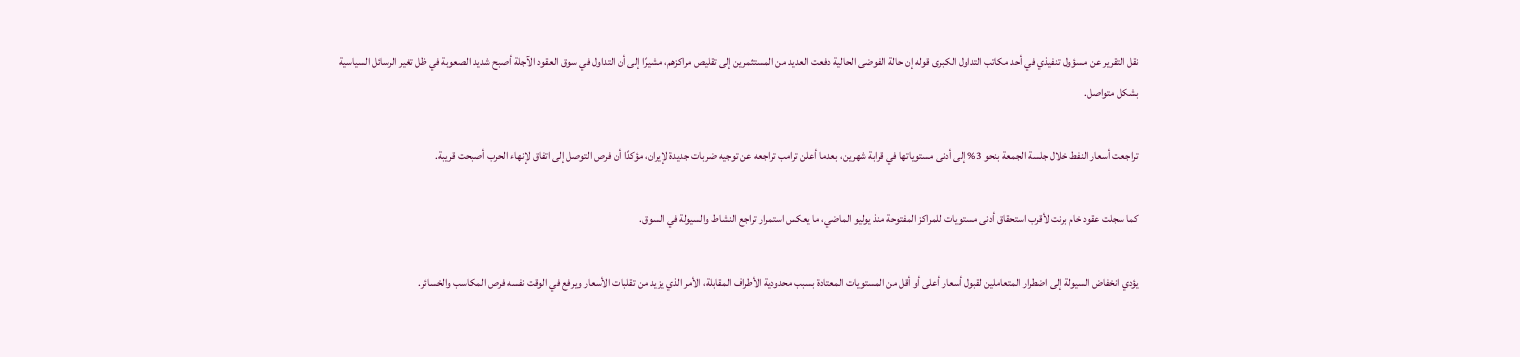نقل التقرير عن مسؤول تنفيذي في أحد مكاتب التداول الكبرى قوله إن حالة الفوضى الحالية دفعت العديد من المستثمرين إلى تقليص مراكزهم، مشيرًا إلى أن التداول في سوق العقود الآجلة أصبح شديد الصعوبة في ظل تغير الرسائل السياسية بشكل متواصل.

تراجعت أسعار النفط خلال جلسة الجمعة بنحو 3% إلى أدنى مستوياتها في قرابة شهرين، بعدما أعلن ترامب تراجعه عن توجيه ضربات جديدة لإيران، مؤكدًا أن فرص التوصل إلى اتفاق لإنهاء الحرب أصبحت قريبة.

كما سجلت عقود خام برنت لأقرب استحقاق أدنى مستويات للمراكز المفتوحة منذ يوليو الماضي، ما يعكس استمرار تراجع النشاط والسيولة في السوق.

يؤدي انخفاض السيولة إلى اضطرار المتعاملين لقبول أسعار أعلى أو أقل من المستويات المعتادة بسبب محدودية الأطراف المقابلة، الأمر الذي يزيد من تقلبات الأسعار ويرفع في الوقت نفسه فرص المكاسب والخسائر.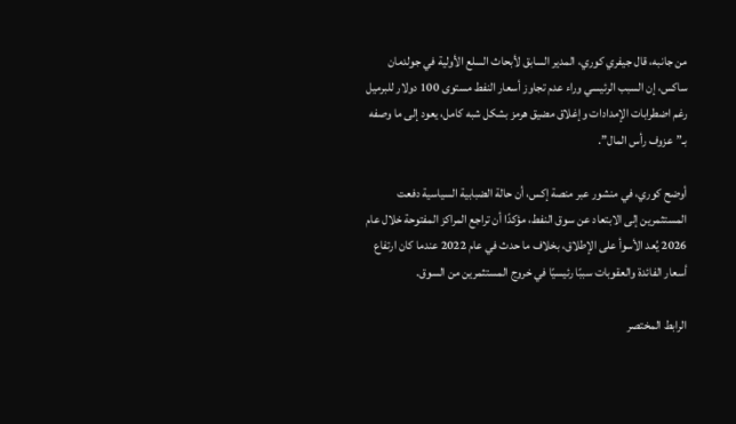من جانبه، قال جيفري كوري، المدير السابق لأبحاث السلع الأولية في جولدمان ساكس، إن السبب الرئيسي وراء عدم تجاوز أسعار النفط مستوى 100 دولار للبرميل رغم اضطرابات الإمدادات وإغلاق مضيق هرمز بشكل شبه كامل، يعود إلى ما وصفه بـ”عزوف رأس المال”.

أوضح كوري، في منشور عبر منصة إكس، أن حالة الضبابية السياسية دفعت المستثمرين إلى الابتعاد عن سوق النفط، مؤكدًا أن تراجع المراكز المفتوحة خلال عام 2026 يُعد الأسوأ على الإطلاق، بخلاف ما حدث في عام 2022 عندما كان ارتفاع أسعار الفائدة والعقوبات سببًا رئيسيًا في خروج المستثمرين من السوق.

الرابط المختصر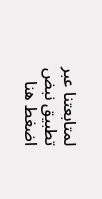لمتابعتنا عبر تطبيق نبض اضغط هنا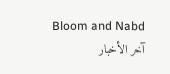Bloom and Nabd
آخر الأخبار